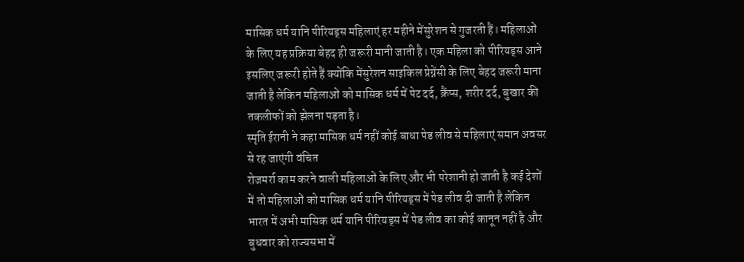मासिक धर्म यानि पीरियड्स महिलाएं हर महीने मेंसुरेशन से गुजरती हैं। महिलाओं के लिए यह प्रक्रिया बेहद ही जरूरी मानी जाती है। एक महिला को पीरियड्स आने इसलिए जरूरी होते हैं क्योंकि मेंसुरेशन साइकिल प्रेग्नेंसी के लिए बेहद जरूरी माना जाती है लेकिन महिलाओं को मासिक धर्म में पेट दर्द, क्रैंप्स, शरीर दर्द, बुखार की तकलीफों को झेलना पड़ता है।
स्मृति ईरानी ने कहा मासिक धर्म नहीं कोई बाधा पेड लीव से महिलाएं समान अवसर से रह जाएंगी वंचित
रोजमर्रा काम करने वाली महिलाओं के लिए और भी परेशानी हो जाती है कई देशों में तो महिलाओं को मासिक धर्म यानि पीरियड्स में पेड लीव दी जाती है लेकिन भारत में अभी मासिक धर्म यानि पीरियड्स में पेड लीव का कोई कानून नहीं है और बुधवार को राज्यसभा में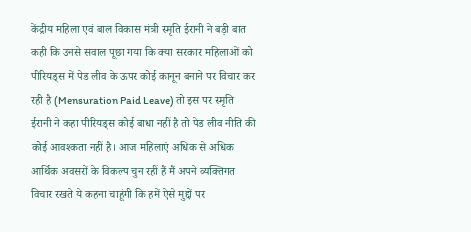केंद्रीय महिला एवं बाल विकास मंत्री स्मृति ईरानी ने बड़ी बात कही कि उनसे सवाल पूछा गया कि क्या सरकार महिलाओं को पीरियड्स में पेड लीव के ऊपर कोई कानून बनाने पर विचार कर रही है (Mensuration Paid Leave) तो इस पर स्मृति ईरानी ने कहा पीरियड्स कोई बाधा नहीं है तो पेड लीव नीति की कोई आवश्कता नहीं है। आज महिलाएं अधिक से अधिक आर्थिक अवसरों के विकल्प चुन रहीं हैं मैं अपने व्यक्तिगत विचार रखते ये कहना चाहूंगी कि हमें ऐसे मुद्दों पर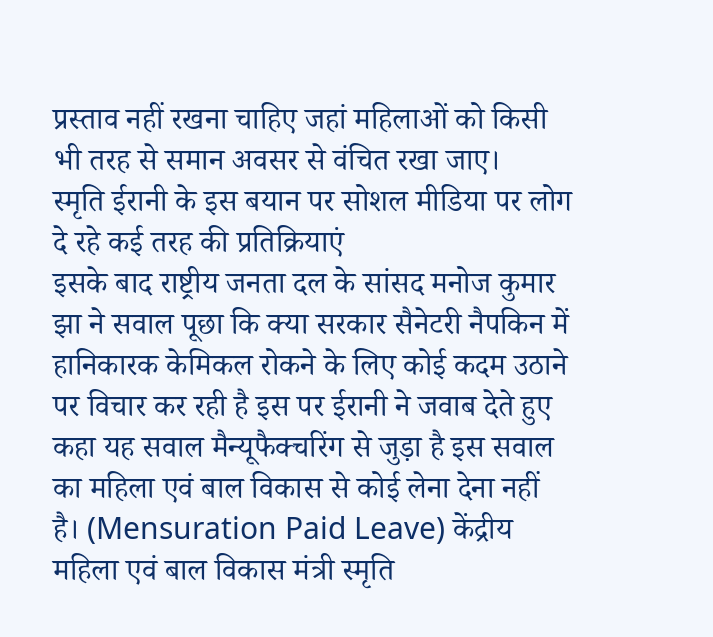प्रस्ताव नहीं रखना चाहिए जहां महिलाओं को किसी भी तरह से समान अवसर से वंचित रखा जाए।
स्मृति ईरानी के इस बयान पर सोशल मीडिया पर लोग दे रहे कई तरह की प्रतिक्रियाएं
इसके बाद राष्ट्रीय जनता दल के सांसद मनोज कुमार झा ने सवाल पूछा कि क्या सरकार सैनेटरी नैपकिन में हानिकारक केमिकल रोकने के लिए कोई कदम उठाने पर विचार कर रही है इस पर ईरानी ने जवाब देते हुए कहा यह सवाल मैन्यूफैक्चरिंग से जुड़ा है इस सवाल का महिला एवं बाल विकास से कोई लेना देना नहीं है। (Mensuration Paid Leave) केंद्रीय महिला एवं बाल विकास मंत्री स्मृति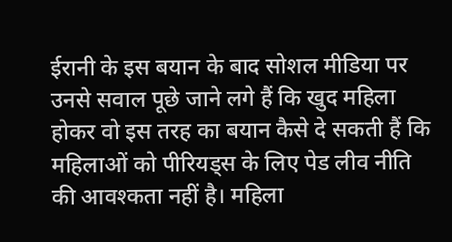ईरानी के इस बयान के बाद सोशल मीडिया पर उनसे सवाल पूछे जाने लगे हैं कि खुद महिला होकर वो इस तरह का बयान कैसे दे सकती हैं कि महिलाओं को पीरियड्स के लिए पेड लीव नीति की आवश्कता नहीं है। महिला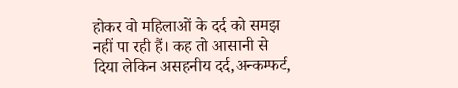होकर वो महिलाओं के दर्द को समझ नहीं पा रही हैं। कह तो आसानी से दिया लेकिन असहनीय दर्द,अन्कम्फर्ट,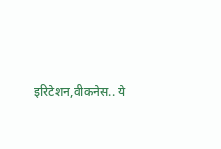इरिटेशन,वीकनेस.. ये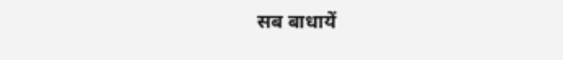सब बाधायें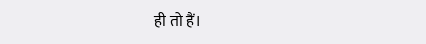ही तो हैं।